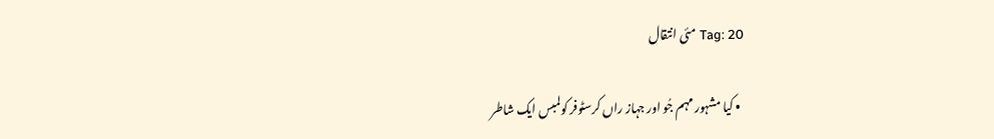Tag: 20 مئی انتقال

  • کیا مشہور مہم جُو اور جہاز راں کرسٹوفر کولمبس ایک شاطر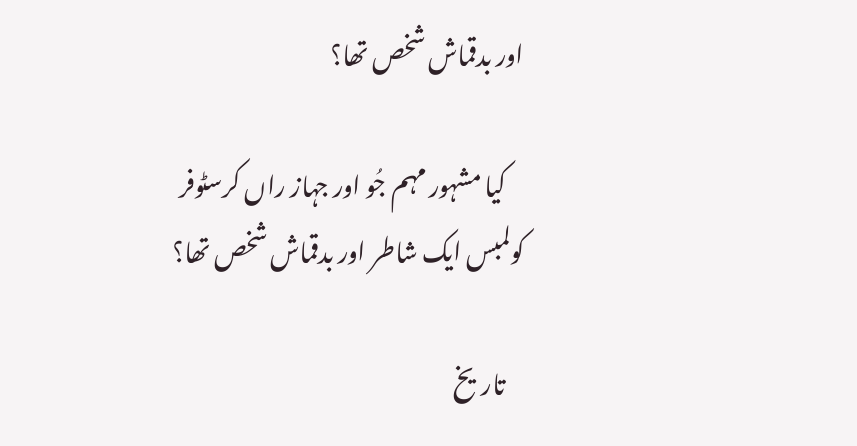اور بدقماش شخص تھا؟

    کیا مشہور مہم جُو اور جہاز راں کرسٹوفر کولمبس ایک شاطر اور بدقماش شخص تھا؟

    تاریخ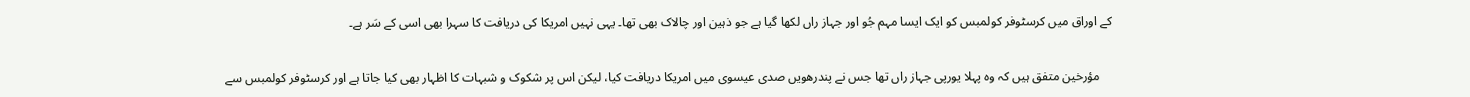کے اوراق میں کرسٹوفر کولمبس کو ایک ایسا مہم جُو اور جہاز راں لکھا گیا ہے جو ذہین اور چالاک بھی تھا۔ یہی نہیں‌ امریکا کی دریافت کا سہرا بھی اسی کے سَر ہے۔

    مؤرخین متفق ہیں کہ وہ پہلا یورپی جہاز راں تھا جس نے پندرھویں صدی عیسوی میں امریکا دریافت کیا، لیکن اس پر شکوک و شبہات کا اظہار بھی کیا جاتا ہے اور کرسٹوفر کولمبس سے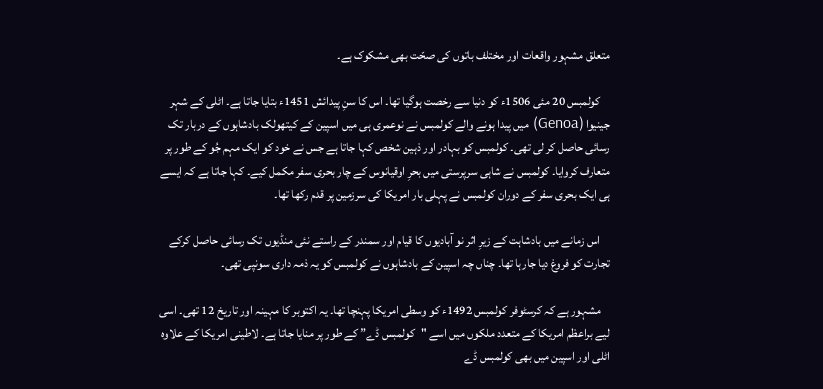متعلق مشہور واقعات اور مختلف باتوں کی صحّت بھی مشکوک ہے۔

    کولمبس 20 مئی 1506ء کو دنیا سے رخصت ہوگیا تھا۔ اس کا سنِ پیدائش 1451ء بتایا جاتا ہے۔ اٹلی کے شہر جینیوا (Genoa) میں پیدا ہونے والے کولمبس نے نوعمری ہی میں اسپین کے کیتھولک بادشاہوں کے دربار تک رسائی حاصل کر لی تھی۔ کولمبس کو بہادر اور ذہین شخص کہا جاتا ہے جس نے خود کو ایک مہم جُو کے طور پر متعارف کروایا۔ کولمبس نے شاہی سرپرستی میں بحرِ اوقیانوس کے چار بحری سفر مکمل کیے۔ کہا جاتا ہے کہ ایسے ہی ایک بحری سفر کے دوران کولمبس نے پہلی بار امریکا کی سرزمین پر قدم رکھا تھا۔

    اس زمانے میں بادشاہت کے زیرِ اثر نو آبادیوں کا قیام اور سمندر کے راستے نئی منڈیوں تک رسائی حاصل کرکے تجارت کو فروغ دیا جارہا تھا۔ چناں چہ اسپین کے بادشاہوں نے کولمبس کو یہ ذمہ داری سونپی تھی۔

    مشہور ہے کہ کرسٹوفر کولمبس 1492ء کو وسطی امریکا پہنچا تھا۔ یہ اکتوبر کا مہینہ اور تاریخ 12 تھی۔ اسی لیے براعظم امریکا کے متعدد ملکوں میں اسے "کولمبس ڈے” کے طور پر منایا جاتا ہے۔ لاطینی امریکا کے علاوہ اٹلی اور اسپین میں بھی کولمبس ڈے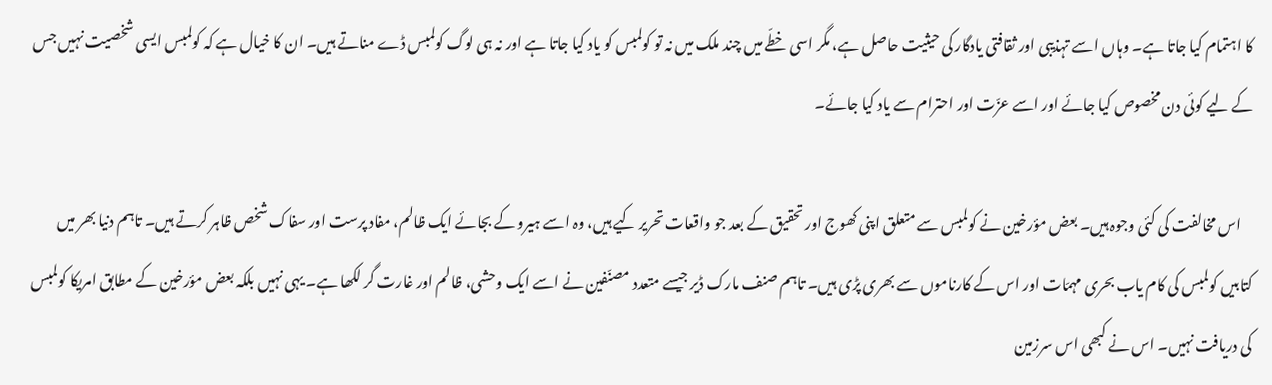کا اہتمام کیا جاتا ہے۔ وہاں اسے تہذیبی اور ثقافتی یادگار کی حیثیت حاصل ہے، مگر اسی خطّے میں چند ملک میں نہ تو کولمبس کو یاد کیا جاتا ہے اور نہ ہی لوگ کولمبس ڈے مناتے ہیں۔ ان کا خیال ہے کہ کولمبس ایسی شخصیت نہیں جس کے لیے کوئی دن مخصوص کیا جائے اور اسے عزّت اور احترام سے یاد کیا جائے۔

    اس مخالفت کی کئی وجوہ ہیں‌۔ بعض مؤرخین نے کولمبس سے متعلق اپنی کھوج اور تحقیق کے بعد جو واقعات تحریر کیے ہیں، وہ اسے ہیرو کے بجائے ایک ظالم، مفاد پرست اور سفاک شخص ظاہر کرتے ہیں۔ تاہم دنیا بھر میں‌ کتابیں کولمبس کی کام یاب بحری مہمّات اور اس کے کارناموں سے بھری پڑی ہیں۔ تاہم صنف مارک ڈیر جیسے متعدد مصنّفین نے اسے ایک وحشی، ظالم اور غارت گر لکھا ہے۔ یہی نہیں بلکہ بعض مؤرخین کے مطابق امریکا کولمبس کی دریافت نہیں۔ اس نے کبھی اس سرزمین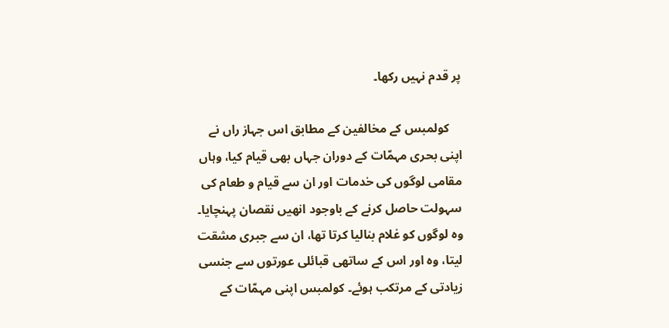پر قدم نہیں‌ رکھا۔

    کولمبس کے مخالفین کے مطابق اس جہاز راں نے اپنی بحری مہمّات کے دوران جہاں بھی قیام کیا، وہاں مقامی لوگوں کی خدمات اور ان سے قیام و طعام کی سہولت حاصل کرنے کے باوجود انھیں‌ نقصان پہنچایا۔ وہ لوگوں کو غلام بنالیا کرتا تھا، ان سے جبری مشقت لیتا، وہ اور اس کے ساتھی قبائلی عورتوں سے جنسی زیادتی کے مرتکب ہوئے۔ کولمبس اپنی مہمّات کے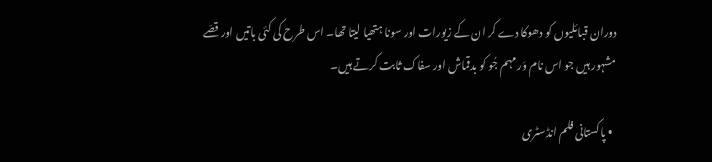دوران قبائلیوں کو دھوکا دے کر ان کے زیورات اور سونا ہتھیا لیتا تھا۔ اس طرح کی کئی باتیں اور قصّے مشہور ہیں‌ جو اس نام وَر مہم جُو کو بدقماش اور سفاک ثابت کرتے ہیں۔

  • پاکستانی فلم انڈسٹری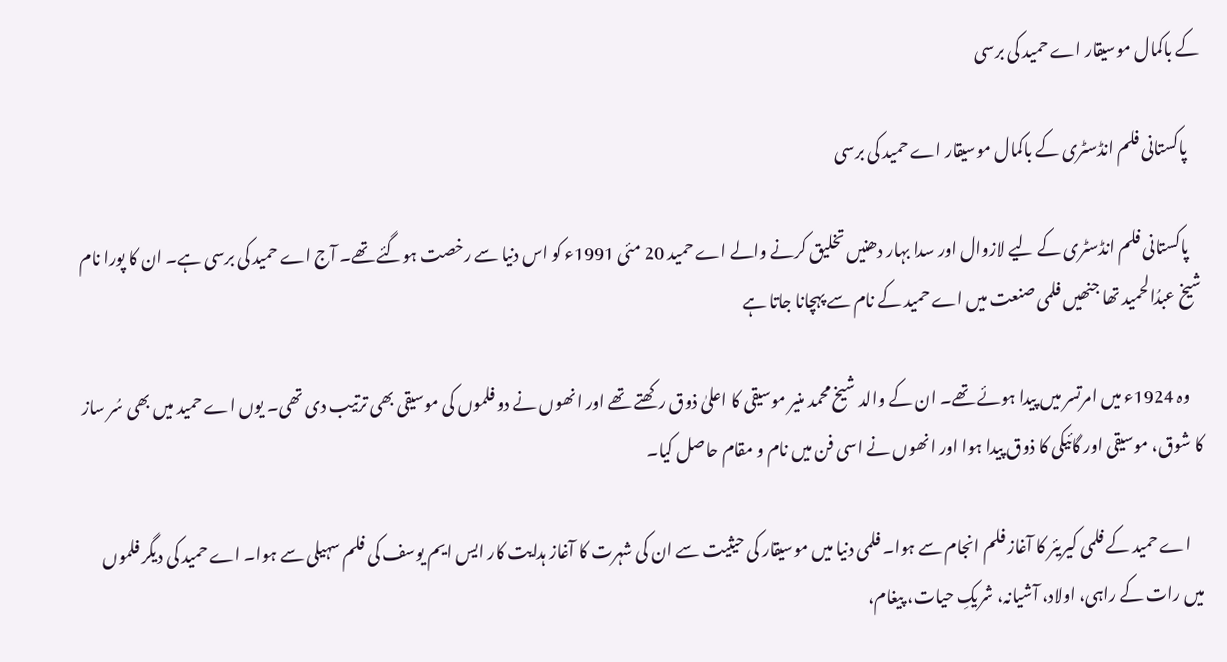کے باکمال موسیقار اے حمید کی برسی

    پاکستانی فلم انڈسٹری کے باکمال موسیقار اے حمید کی برسی

    پاکستانی فلم انڈسٹری کے لیے لازوال اور سدا بہار دھنیں تخلیق کرنے والے اے حمید 20 مئی 1991ء کو اس دنیا سے رخصت ہوگئے تھے۔ آج اے حمید کی برسی ہے۔ ان کا پورا نام شیخ عبدُالحمید تھا جنھیں فلمی صنعت میں اے حمید کے نام سے پہچانا جاتا ہے

    وہ 1924ء میں امرتسر میں پیدا ہوئے تھے۔ ان کے والد شیخ محمد منیر موسیقی کا اعلیٰ ذوق رکھتے تھے اور انھوں نے دو فلموں کی موسیقی بھی ترتیب دی تھی۔ یوں اے حمید میں بھی سُر ساز کا شوق، موسیقی اور گائیکی کا ذوق پیدا ہوا اور انھوں نے اسی فن میں نام و مقام حاصل کیا۔

    اے حمید کے فلمی کیریئر کا آغاز فلم انجام سے ہوا۔ فلمی دنیا میں موسیقار کی حیثیت سے ان کی شہرت کا آغاز ہدایت کار ایس ایم یوسف کی فلم سہیلی سے ہوا۔ اے حمید کی دیگر فلموں میں رات کے راہی، اولاد، آشیانہ، شریکِ حیات، پیغام،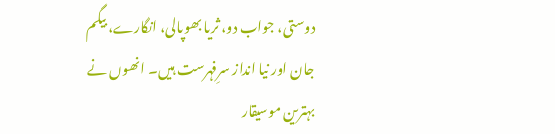دوستی، جواب دو، ثریا بھوپالی، انگارے، بیگم جان اور نیا انداز سرِفہرست ہیں۔ انھوں نے بہترین موسیقار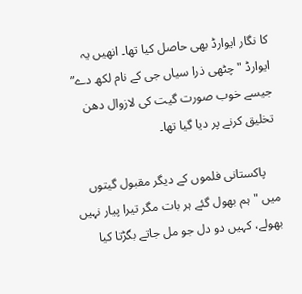کا نگار ایوارڈ بھی حاصل کیا تھا۔ انھیں یہ ایوارڈ "چٹھی ذرا سیاں جی کے نام لکھ دے” جیسے خوب صورت گیت کی لازوال دھن تخلیق کرنے پر دیا گیا تھا۔

    پاکستانی فلموں کے دیگر مقبول گیتوں میں "ہم بھول گئے ہر بات مگر تیرا پیار نہیں بھولے، کہیں دو دل جو مل جاتے بگڑتا کیا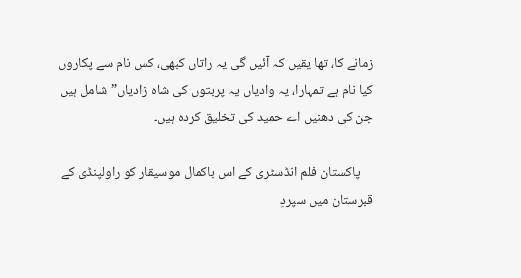زمانے کا، تھا یقیں کہ آئیں گی یہ راتاں کبھی، کس نام سے پکاروں کیا نام ہے تمہارا، یہ وادیاں یہ پربتوں کی شاہ زادیاں” شامل ہیں جن کی دھنیں اے حمید کی تخلیق کردہ ہیں۔

    پاکستان فلم انڈسٹری کے اس باکمال موسیقار کو راولپنڈی کے قبرستان میں سپردِ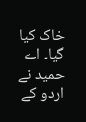خاک کیا گیا۔ اے حمید نے اردو کے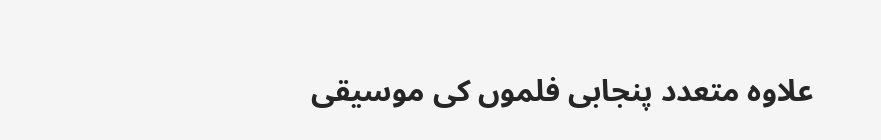علاوہ متعدد پنجابی فلموں کی موسیقی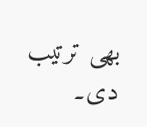بھی ترتیب دی۔